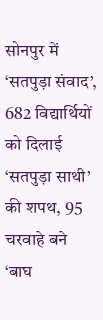सोनपुर में ‘सतपुड़ा संवाद’, 682 विद्यार्थियों को दिलाई ‘सतपुड़ा साथी’ की शपथ, 95 चरवाहे बने ‘बाघ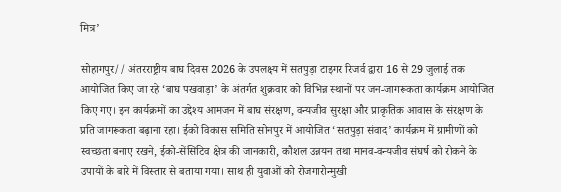मित्र’

सोहागपुर// अंतरराष्ट्रीय बाघ दिवस 2026 के उपलक्ष्य में सतपुड़ा टाइगर रिजर्व द्वारा 16 से 29 जुलाई तक आयोजित किए जा रहे ‘बाघ पखवाड़ा’ के अंतर्गत शुक्रवार को विभिन्न स्थानों पर जन-जागरूकता कार्यक्रम आयोजित किए गए। इन कार्यक्रमों का उद्देश्य आमजन में बाघ संरक्षण, वन्यजीव सुरक्षा और प्राकृतिक आवास के संरक्षण के प्रति जागरूकता बढ़ाना रहा। ईको विकास समिति सोनपुर में आयोजित ‘सतपुड़ा संवाद’ कार्यक्रम में ग्रामीणों को स्वच्छता बनाए रखने, ईको-सेंसिटिव क्षेत्र की जानकारी, कौशल उन्नयन तथा मानव-वन्यजीव संघर्ष को रोकने के उपायों के बारे में विस्तार से बताया गया। साथ ही युवाओं को रोजगारोन्मुखी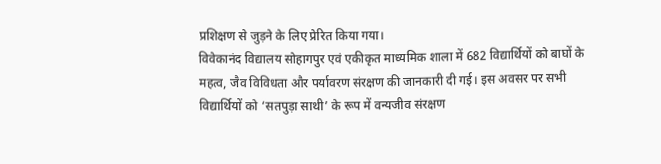प्रशिक्षण से जुड़ने के लिए प्रेरित किया गया।
विवेकानंद विद्यालय सोहागपुर एवं एकीकृत माध्यमिक शाला में 682 विद्यार्थियों को बाघों के महत्व, जैव विविधता और पर्यावरण संरक्षण की जानकारी दी गई। इस अवसर पर सभी विद्यार्थियों को ‘सतपुड़ा साथी’ के रूप में वन्यजीव संरक्षण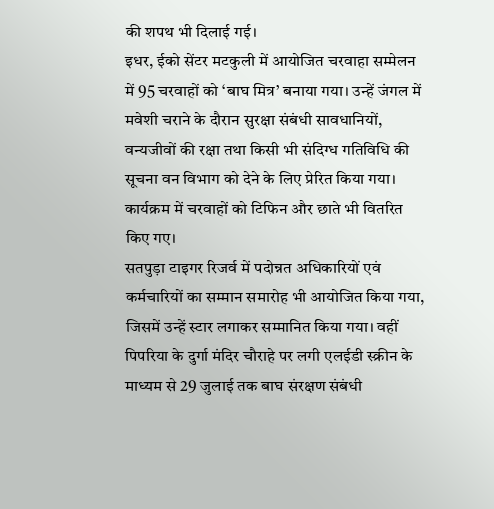की शपथ भी दिलाई गई।
इधर, ईको सेंटर मटकुली में आयोजित चरवाहा सम्मेलन में 95 चरवाहों को ‘बाघ मित्र’ बनाया गया। उन्हें जंगल में मवेशी चराने के दौरान सुरक्षा संबंधी सावधानियों, वन्यजीवों की रक्षा तथा किसी भी संदिग्ध गतिविधि की सूचना वन विभाग को देने के लिए प्रेरित किया गया। कार्यक्रम में चरवाहों को टिफिन और छाते भी वितरित किए गए।
सतपुड़ा टाइगर रिजर्व में पदोन्नत अधिकारियों एवं कर्मचारियों का सम्मान समारोह भी आयोजित किया गया, जिसमें उन्हें स्टार लगाकर सम्मानित किया गया। वहीं पिपरिया के दुर्गा मंदिर चौराहे पर लगी एलईडी स्क्रीन के माध्यम से 29 जुलाई तक बाघ संरक्षण संबंधी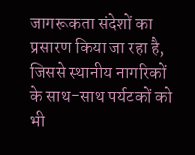जागरूकता संदेशों का प्रसारण किया जा रहा है, जिससे स्थानीय नागरिकों के साथ-साथ पर्यटकों को भी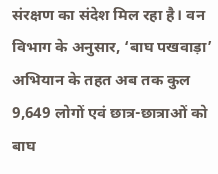संरक्षण का संदेश मिल रहा है। वन विभाग के अनुसार, ‘बाघ पखवाड़ा’ अभियान के तहत अब तक कुल 9,649 लोगों एवं छात्र-छात्राओं को बाघ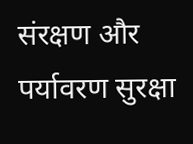संरक्षण और पर्यावरण सुरक्षा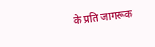के प्रति जागरूक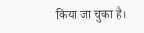किया जा चुका है।